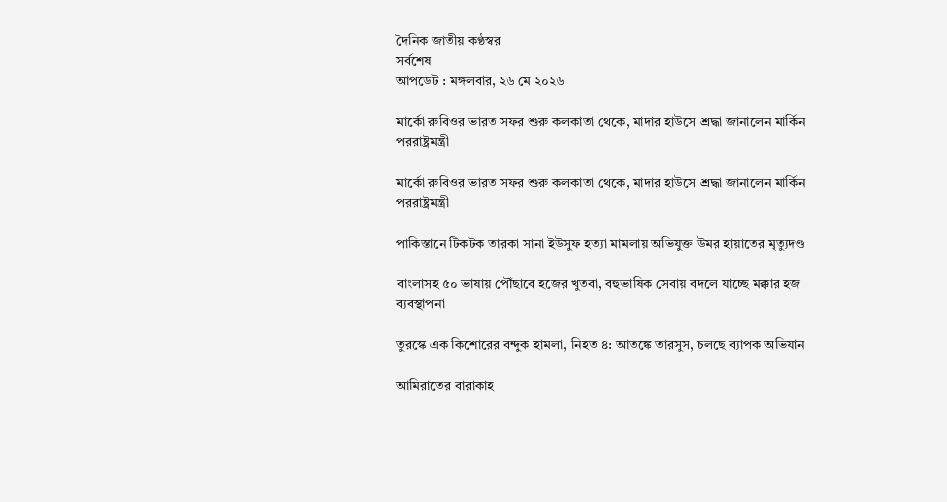দৈনিক জাতীয় কণ্ঠস্বর
সর্বশেষ
আপডেট : মঙ্গলবার, ২৬ মে ২০২৬

মার্কো রুবিওর ভারত সফর শুরু কলকাতা থেকে, মাদার হাউসে শ্রদ্ধা জানালেন মার্কিন পররাষ্ট্রমন্ত্রী

মার্কো রুবিওর ভারত সফর শুরু কলকাতা থেকে, মাদার হাউসে শ্রদ্ধা জানালেন মার্কিন পররাষ্ট্রমন্ত্রী

পাকিস্তানে টিকটক তারকা সানা ইউসুফ হত্যা মামলায় অভিযুক্ত উমর হায়াতের মৃত্যুদণ্ড

বাংলাসহ ৫০ ভাষায় পৌঁছাবে হজের খুতবা, বহুভাষিক সেবায় বদলে যাচ্ছে মক্কার হজ ব্যবস্থাপনা

তুরস্কে এক কিশোরের বন্দুক হামলা, নিহত ৪: আতঙ্কে তারসুস, চলছে ব্যাপক অভিযান

আমিরাতের বারাকাহ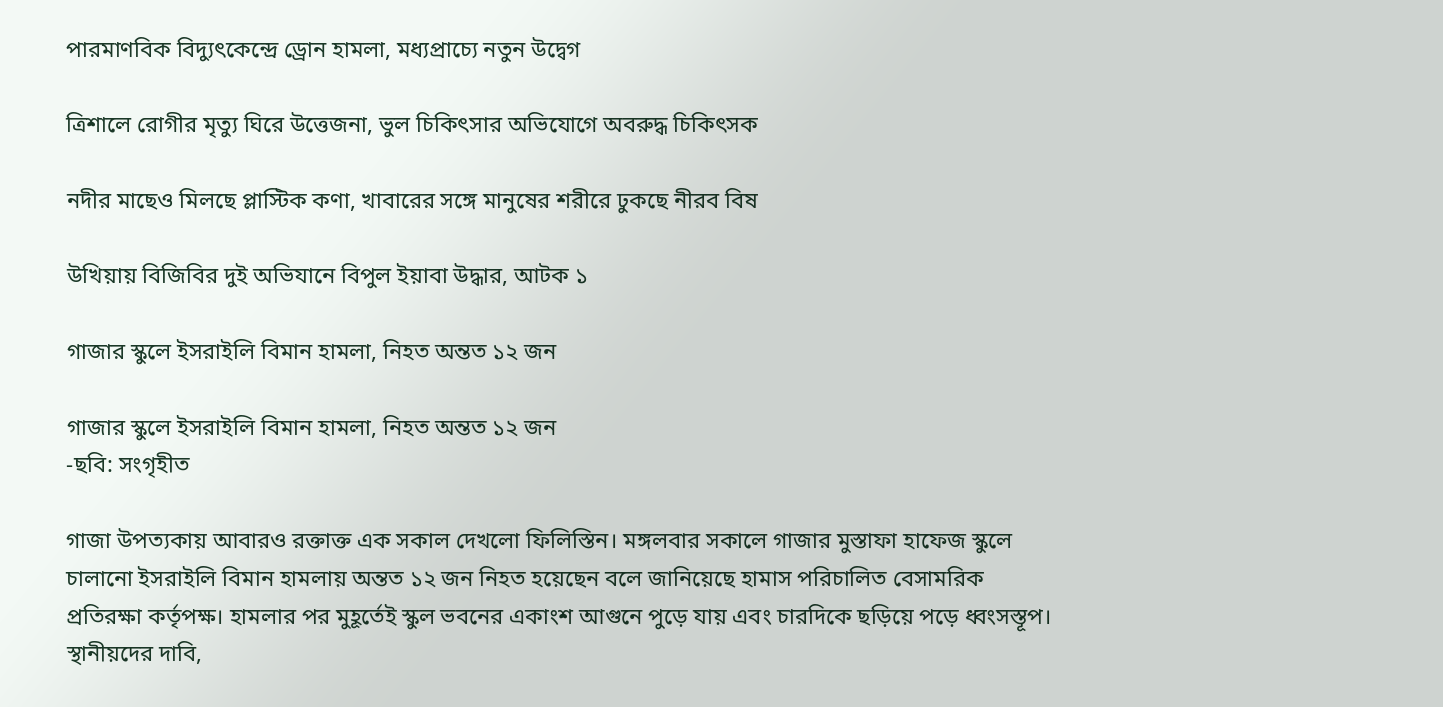পারমাণবিক বিদ্যুৎকেন্দ্রে ড্রোন হামলা, মধ্যপ্রাচ্যে নতুন উদ্বেগ

ত্রিশালে রোগীর মৃত্যু ঘিরে উত্তেজনা, ভুল চিকিৎসার অভিযোগে অবরুদ্ধ চিকিৎসক

নদীর মাছেও মিলছে প্লাস্টিক কণা, খাবারের সঙ্গে মানুষের শরীরে ঢুকছে নীরব বিষ

উখিয়ায় বিজিবির দুই অভিযানে বিপুল ইয়াবা উদ্ধার, আটক ১

গাজার স্কুলে ইসরাইলি বিমান হামলা, নিহত অন্তত ১২ জন

গাজার স্কুলে ইসরাইলি বিমান হামলা, নিহত অন্তত ১২ জন
-ছবি: সংগৃহীত

গাজা উপত্যকায় আবারও রক্তাক্ত এক সকাল দেখলো ফিলিস্তিন। মঙ্গলবার সকালে গাজার মুস্তাফা হাফেজ স্কুলে চালানো ইসরাইলি বিমান হামলায় অন্তত ১২ জন নিহত হয়েছেন বলে জানিয়েছে হামাস পরিচালিত বেসামরিক প্রতিরক্ষা কর্তৃপক্ষ। হামলার পর মুহূর্তেই স্কুল ভবনের একাংশ আগুনে পুড়ে যায় এবং চারদিকে ছড়িয়ে পড়ে ধ্বংসস্তূপ। স্থানীয়দের দাবি,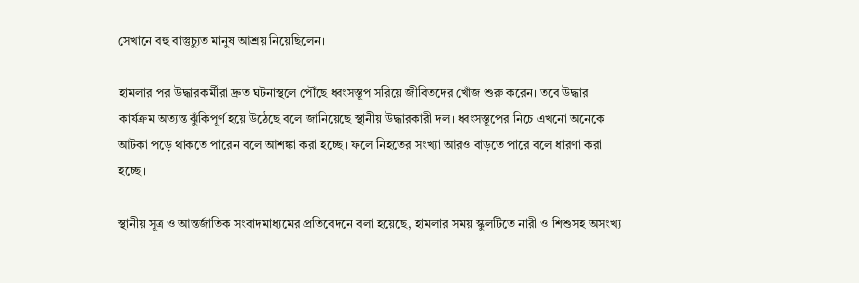সেখানে বহু বাস্তুচ্যুত মানুষ আশ্রয় নিয়েছিলেন।

হামলার পর উদ্ধারকর্মীরা দ্রুত ঘটনাস্থলে পৌঁছে ধ্বংসস্তূপ সরিয়ে জীবিতদের খোঁজ শুরু করেন। তবে উদ্ধার কার্যক্রম অত্যন্ত ঝুঁকিপূর্ণ হয়ে উঠেছে বলে জানিয়েছে স্থানীয় উদ্ধারকারী দল। ধ্বংসস্তূপের নিচে এখনো অনেকে আটকা পড়ে থাকতে পারেন বলে আশঙ্কা করা হচ্ছে। ফলে নিহতের সংখ্যা আরও বাড়তে পারে বলে ধারণা করা হচ্ছে।

স্থানীয় সূত্র ও আন্তর্জাতিক সংবাদমাধ্যমের প্রতিবেদনে বলা হয়েছে, হামলার সময় স্কুলটিতে নারী ও শিশুসহ অসংখ্য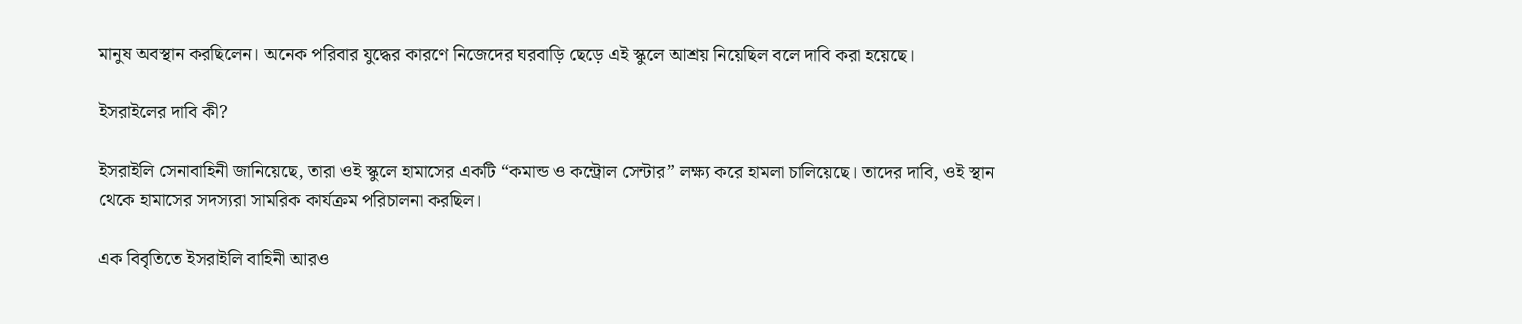মানুষ অবস্থান করছিলেন। অনেক পরিবার যুদ্ধের কারণে নিজেদের ঘরবাড়ি ছেড়ে এই স্কুলে আশ্রয় নিয়েছিল বলে দাবি করা হয়েছে।

ইসরাইলের দাবি কী?

ইসরাইলি সেনাবাহিনী জানিয়েছে, তারা ওই স্কুলে হামাসের একটি “কমান্ড ও কন্ট্রোল সেন্টার” লক্ষ্য করে হামলা চালিয়েছে। তাদের দাবি, ওই স্থান থেকে হামাসের সদস্যরা সামরিক কার্যক্রম পরিচালনা করছিল।

এক বিবৃতিতে ইসরাইলি বাহিনী আরও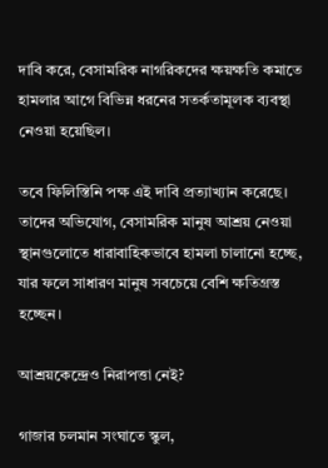দাবি করে, বেসামরিক নাগরিকদের ক্ষয়ক্ষতি কমাতে হামলার আগে বিভিন্ন ধরনের সতর্কতামূলক ব্যবস্থা নেওয়া হয়েছিল।

তবে ফিলিস্তিনি পক্ষ এই দাবি প্রত্যাখ্যান করেছে। তাদের অভিযোগ, বেসামরিক মানুষ আশ্রয় নেওয়া স্থানগুলোতে ধারাবাহিকভাবে হামলা চালানো হচ্ছে, যার ফলে সাধারণ মানুষ সবচেয়ে বেশি ক্ষতিগ্রস্ত হচ্ছেন।

আশ্রয়কেন্দ্রেও নিরাপত্তা নেই?

গাজার চলমান সংঘাতে স্কুল,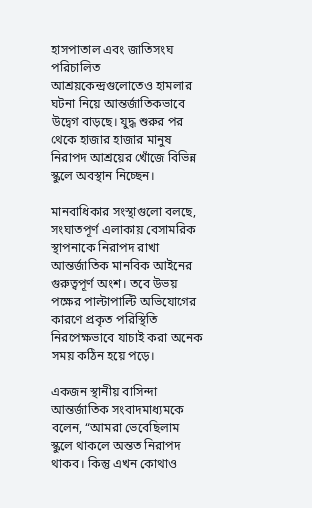হাসপাতাল এবং জাতিসংঘ পরিচালিত আশ্রয়কেন্দ্রগুলোতেও হামলার ঘটনা নিয়ে আন্তর্জাতিকভাবে উদ্বেগ বাড়ছে। যুদ্ধ শুরুর পর থেকে হাজার হাজার মানুষ নিরাপদ আশ্রয়ের খোঁজে বিভিন্ন স্কুলে অবস্থান নিচ্ছেন।

মানবাধিকার সংস্থাগুলো বলছে, সংঘাতপূর্ণ এলাকায় বেসামরিক স্থাপনাকে নিরাপদ রাখা আন্তর্জাতিক মানবিক আইনের গুরুত্বপূর্ণ অংশ। তবে উভয় পক্ষের পাল্টাপাল্টি অভিযোগের কারণে প্রকৃত পরিস্থিতি নিরপেক্ষভাবে যাচাই করা অনেক সময় কঠিন হয়ে পড়ে।

একজন স্থানীয় বাসিন্দা আন্তর্জাতিক সংবাদমাধ্যমকে বলেন, “আমরা ভেবেছিলাম স্কুলে থাকলে অন্তত নিরাপদ থাকব। কিন্তু এখন কোথাও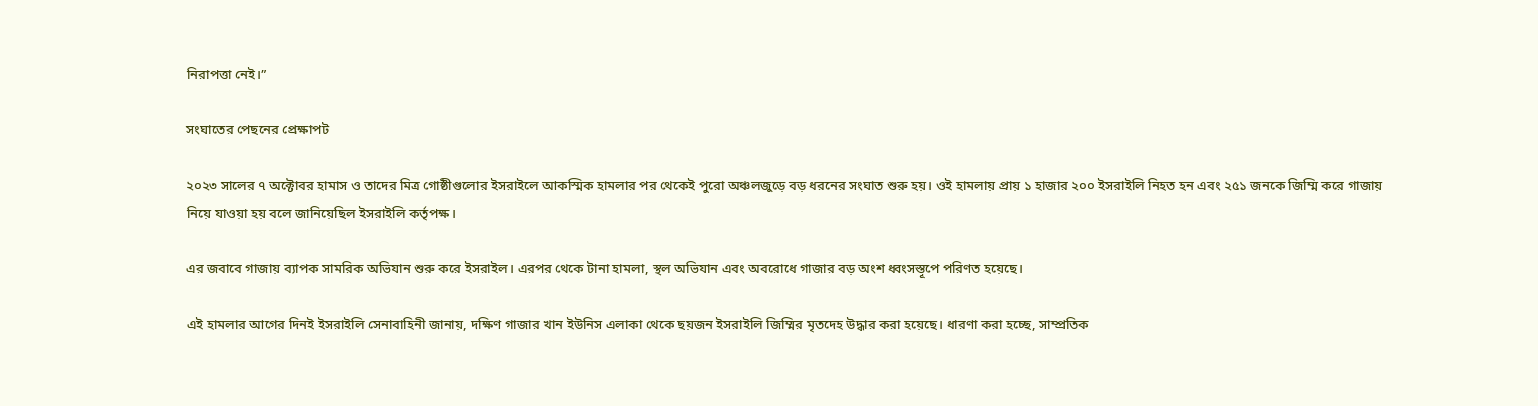নিরাপত্তা নেই।”

সংঘাতের পেছনের প্রেক্ষাপট

২০২৩ সালের ৭ অক্টোবর হামাস ও তাদের মিত্র গোষ্ঠীগুলোর ইসরাইলে আকস্মিক হামলার পর থেকেই পুরো অঞ্চলজুড়ে বড় ধরনের সংঘাত শুরু হয়। ওই হামলায় প্রায় ১ হাজার ২০০ ইসরাইলি নিহত হন এবং ২৫১ জনকে জিম্মি করে গাজায় নিয়ে যাওয়া হয় বলে জানিয়েছিল ইসরাইলি কর্তৃপক্ষ।

এর জবাবে গাজায় ব্যাপক সামরিক অভিযান শুরু করে ইসরাইল। এরপর থেকে টানা হামলা, স্থল অভিযান এবং অবরোধে গাজার বড় অংশ ধ্বংসস্তূপে পরিণত হয়েছে।

এই হামলার আগের দিনই ইসরাইলি সেনাবাহিনী জানায়, দক্ষিণ গাজার খান ইউনিস এলাকা থেকে ছয়জন ইসরাইলি জিম্মির মৃতদেহ উদ্ধার করা হয়েছে। ধারণা করা হচ্ছে, সাম্প্রতিক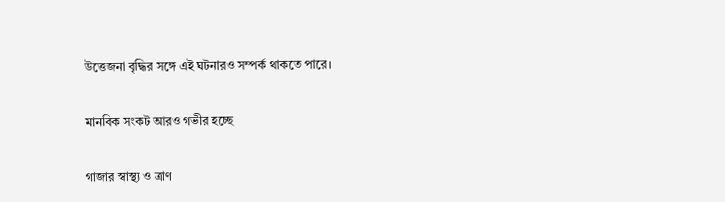উত্তেজনা বৃদ্ধির সঙ্গে এই ঘটনারও সম্পর্ক থাকতে পারে।

মানবিক সংকট আরও গভীর হচ্ছে

গাজার স্বাস্থ্য ও ত্রাণ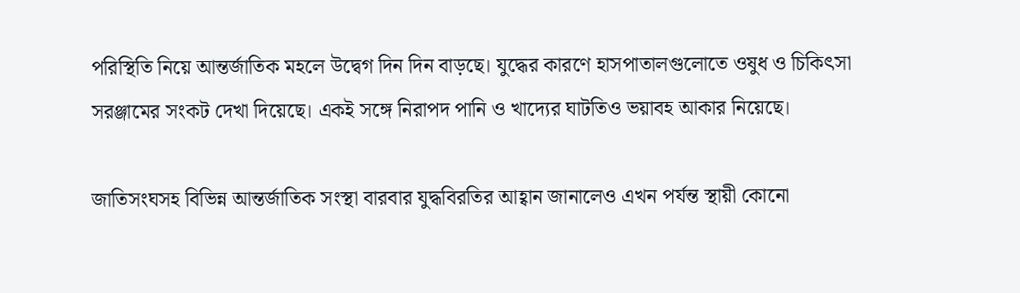পরিস্থিতি নিয়ে আন্তর্জাতিক মহলে উদ্বেগ দিন দিন বাড়ছে। যুদ্ধের কারণে হাসপাতালগুলোতে ওষুধ ও চিকিৎসা সরঞ্জামের সংকট দেখা দিয়েছে। একই সঙ্গে নিরাপদ পানি ও খাদ্যের ঘাটতিও ভয়াবহ আকার নিয়েছে।

জাতিসংঘসহ বিভিন্ন আন্তর্জাতিক সংস্থা বারবার যুদ্ধবিরতির আহ্বান জানালেও এখন পর্যন্ত স্থায়ী কোনো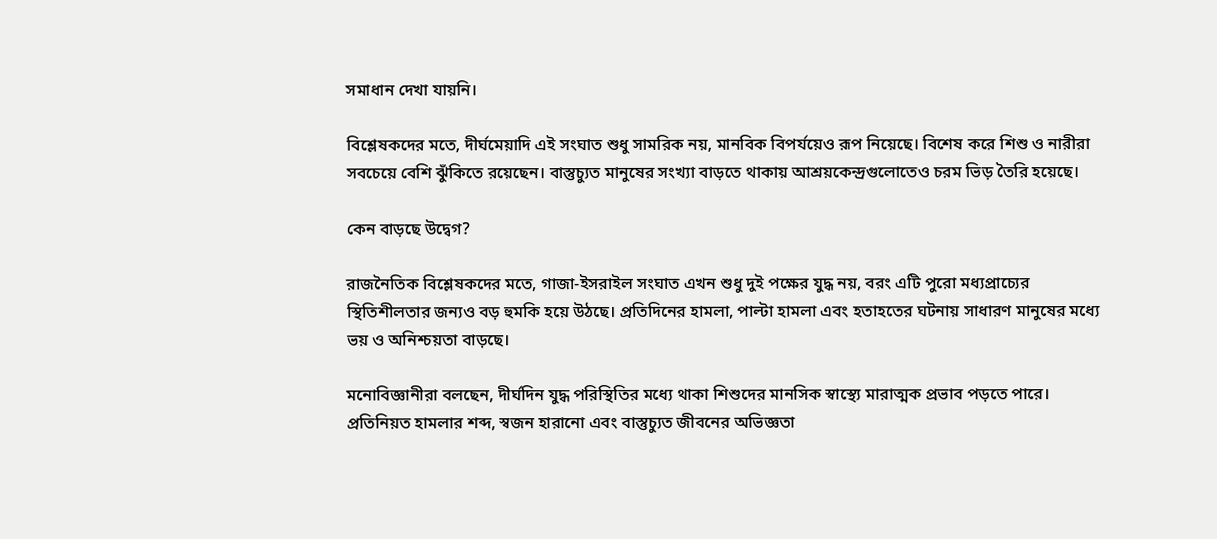সমাধান দেখা যায়নি।

বিশ্লেষকদের মতে, দীর্ঘমেয়াদি এই সংঘাত শুধু সামরিক নয়, মানবিক বিপর্যয়েও রূপ নিয়েছে। বিশেষ করে শিশু ও নারীরা সবচেয়ে বেশি ঝুঁকিতে রয়েছেন। বাস্তুচ্যুত মানুষের সংখ্যা বাড়তে থাকায় আশ্রয়কেন্দ্রগুলোতেও চরম ভিড় তৈরি হয়েছে।

কেন বাড়ছে উদ্বেগ?

রাজনৈতিক বিশ্লেষকদের মতে, গাজা-ইসরাইল সংঘাত এখন শুধু দুই পক্ষের যুদ্ধ নয়, বরং এটি পুরো মধ্যপ্রাচ্যের স্থিতিশীলতার জন্যও বড় হুমকি হয়ে উঠছে। প্রতিদিনের হামলা, পাল্টা হামলা এবং হতাহতের ঘটনায় সাধারণ মানুষের মধ্যে ভয় ও অনিশ্চয়তা বাড়ছে।

মনোবিজ্ঞানীরা বলছেন, দীর্ঘদিন যুদ্ধ পরিস্থিতির মধ্যে থাকা শিশুদের মানসিক স্বাস্থ্যে মারাত্মক প্রভাব পড়তে পারে। প্রতিনিয়ত হামলার শব্দ, স্বজন হারানো এবং বাস্তুচ্যুত জীবনের অভিজ্ঞতা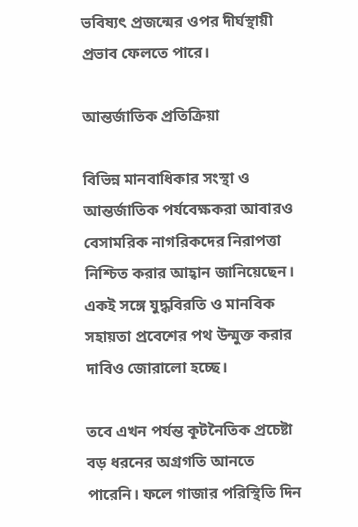ভবিষ্যৎ প্রজন্মের ওপর দীর্ঘস্থায়ী প্রভাব ফেলতে পারে।

আন্তর্জাতিক প্রতিক্রিয়া

বিভিন্ন মানবাধিকার সংস্থা ও আন্তর্জাতিক পর্যবেক্ষকরা আবারও বেসামরিক নাগরিকদের নিরাপত্তা নিশ্চিত করার আহ্বান জানিয়েছেন। একই সঙ্গে যুদ্ধবিরতি ও মানবিক সহায়তা প্রবেশের পথ উন্মুক্ত করার দাবিও জোরালো হচ্ছে।

তবে এখন পর্যন্ত কূটনৈতিক প্রচেষ্টা বড় ধরনের অগ্রগতি আনতে পারেনি। ফলে গাজার পরিস্থিতি দিন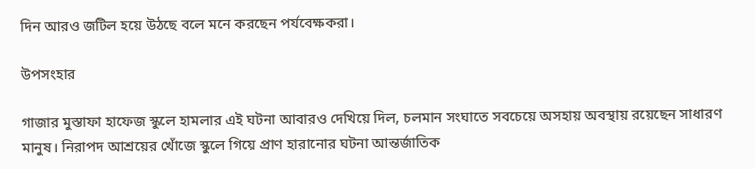দিন আরও জটিল হয়ে উঠছে বলে মনে করছেন পর্যবেক্ষকরা।

উপসংহার

গাজার মুস্তাফা হাফেজ স্কুলে হামলার এই ঘটনা আবারও দেখিয়ে দিল, চলমান সংঘাতে সবচেয়ে অসহায় অবস্থায় রয়েছেন সাধারণ মানুষ। নিরাপদ আশ্রয়ের খোঁজে স্কুলে গিয়ে প্রাণ হারানোর ঘটনা আন্তর্জাতিক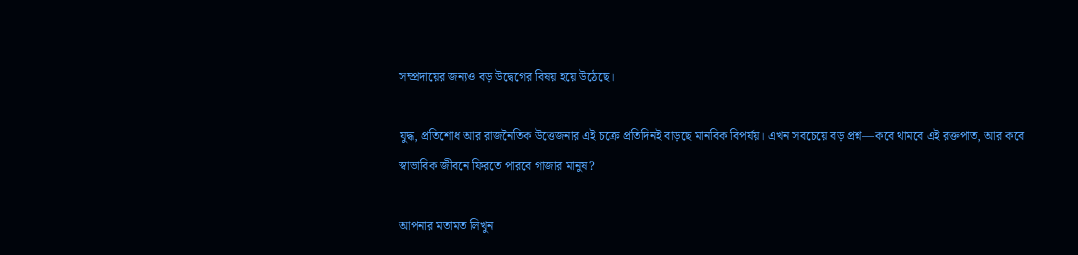সম্প্রদায়ের জন্যও বড় উদ্বেগের বিষয় হয়ে উঠেছে।

যুদ্ধ, প্রতিশোধ আর রাজনৈতিক উত্তেজনার এই চক্রে প্রতিদিনই বাড়ছে মানবিক বিপর্যয়। এখন সবচেয়ে বড় প্রশ্ন—কবে থামবে এই রক্তপাত, আর কবে স্বাভাবিক জীবনে ফিরতে পারবে গাজার মানুষ?

আপনার মতামত লিখুন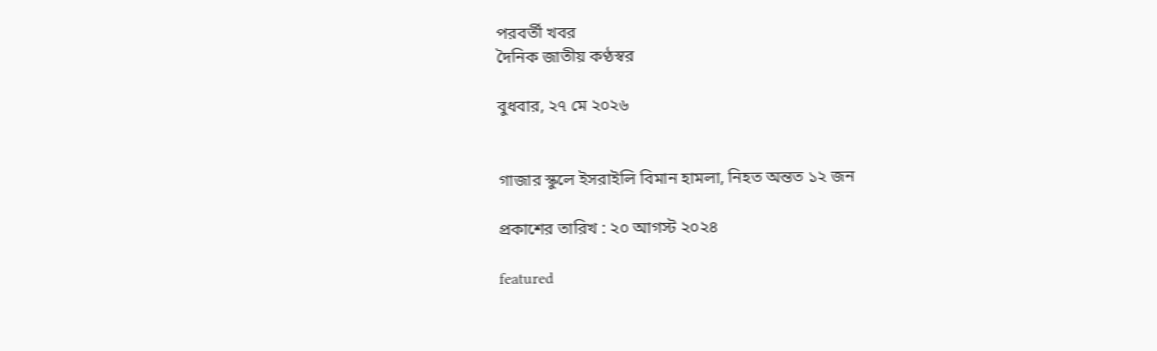পরবর্তী খবর
দৈনিক জাতীয় কণ্ঠস্বর

বুধবার, ২৭ মে ২০২৬


গাজার স্কুলে ইসরাইলি বিমান হামলা, নিহত অন্তত ১২ জন

প্রকাশের তারিখ : ২০ আগস্ট ২০২৪

featured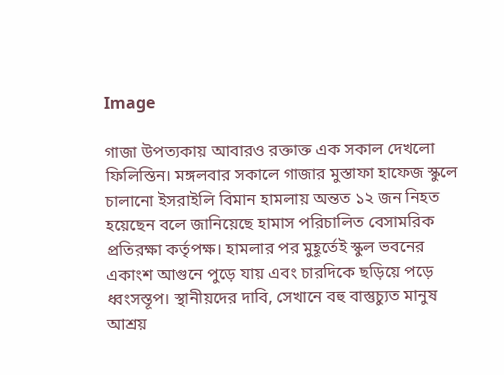Image

গাজা উপত্যকায় আবারও রক্তাক্ত এক সকাল দেখলো ফিলিস্তিন। মঙ্গলবার সকালে গাজার মুস্তাফা হাফেজ স্কুলে চালানো ইসরাইলি বিমান হামলায় অন্তত ১২ জন নিহত হয়েছেন বলে জানিয়েছে হামাস পরিচালিত বেসামরিক প্রতিরক্ষা কর্তৃপক্ষ। হামলার পর মুহূর্তেই স্কুল ভবনের একাংশ আগুনে পুড়ে যায় এবং চারদিকে ছড়িয়ে পড়ে ধ্বংসস্তূপ। স্থানীয়দের দাবি, সেখানে বহু বাস্তুচ্যুত মানুষ আশ্রয়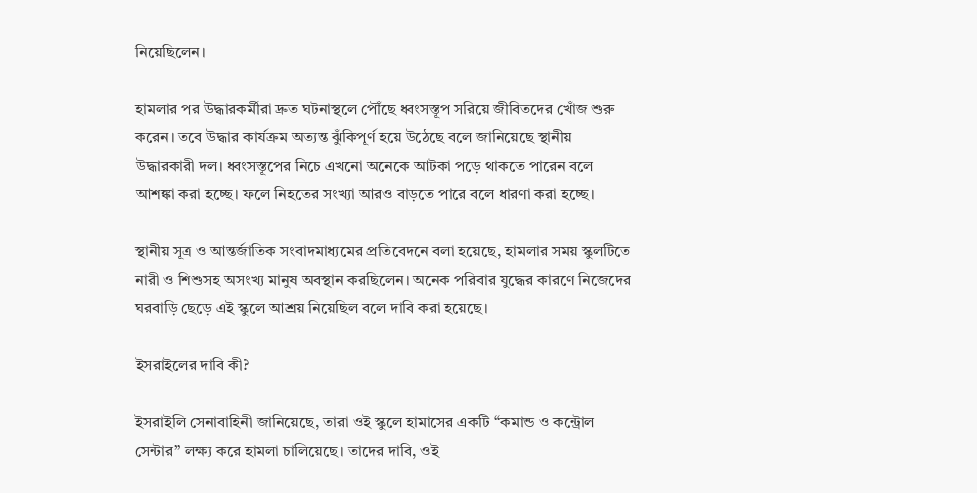নিয়েছিলেন।

হামলার পর উদ্ধারকর্মীরা দ্রুত ঘটনাস্থলে পৌঁছে ধ্বংসস্তূপ সরিয়ে জীবিতদের খোঁজ শুরু করেন। তবে উদ্ধার কার্যক্রম অত্যন্ত ঝুঁকিপূর্ণ হয়ে উঠেছে বলে জানিয়েছে স্থানীয় উদ্ধারকারী দল। ধ্বংসস্তূপের নিচে এখনো অনেকে আটকা পড়ে থাকতে পারেন বলে আশঙ্কা করা হচ্ছে। ফলে নিহতের সংখ্যা আরও বাড়তে পারে বলে ধারণা করা হচ্ছে।

স্থানীয় সূত্র ও আন্তর্জাতিক সংবাদমাধ্যমের প্রতিবেদনে বলা হয়েছে, হামলার সময় স্কুলটিতে নারী ও শিশুসহ অসংখ্য মানুষ অবস্থান করছিলেন। অনেক পরিবার যুদ্ধের কারণে নিজেদের ঘরবাড়ি ছেড়ে এই স্কুলে আশ্রয় নিয়েছিল বলে দাবি করা হয়েছে।

ইসরাইলের দাবি কী?

ইসরাইলি সেনাবাহিনী জানিয়েছে, তারা ওই স্কুলে হামাসের একটি “কমান্ড ও কন্ট্রোল সেন্টার” লক্ষ্য করে হামলা চালিয়েছে। তাদের দাবি, ওই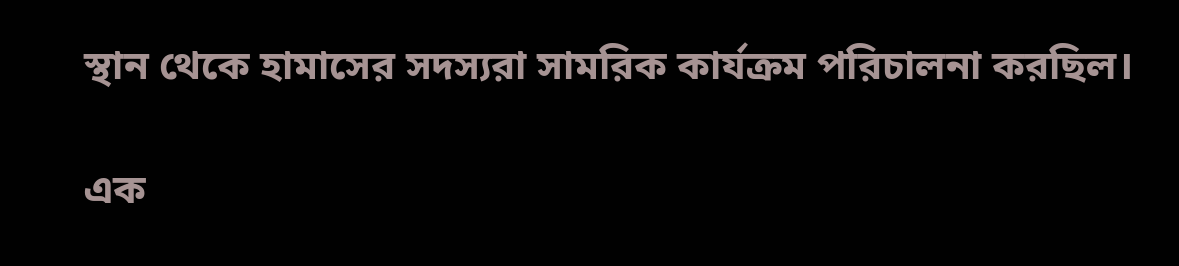স্থান থেকে হামাসের সদস্যরা সামরিক কার্যক্রম পরিচালনা করছিল।

এক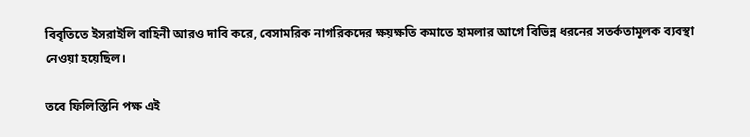বিবৃতিতে ইসরাইলি বাহিনী আরও দাবি করে, বেসামরিক নাগরিকদের ক্ষয়ক্ষতি কমাতে হামলার আগে বিভিন্ন ধরনের সতর্কতামূলক ব্যবস্থা নেওয়া হয়েছিল।

তবে ফিলিস্তিনি পক্ষ এই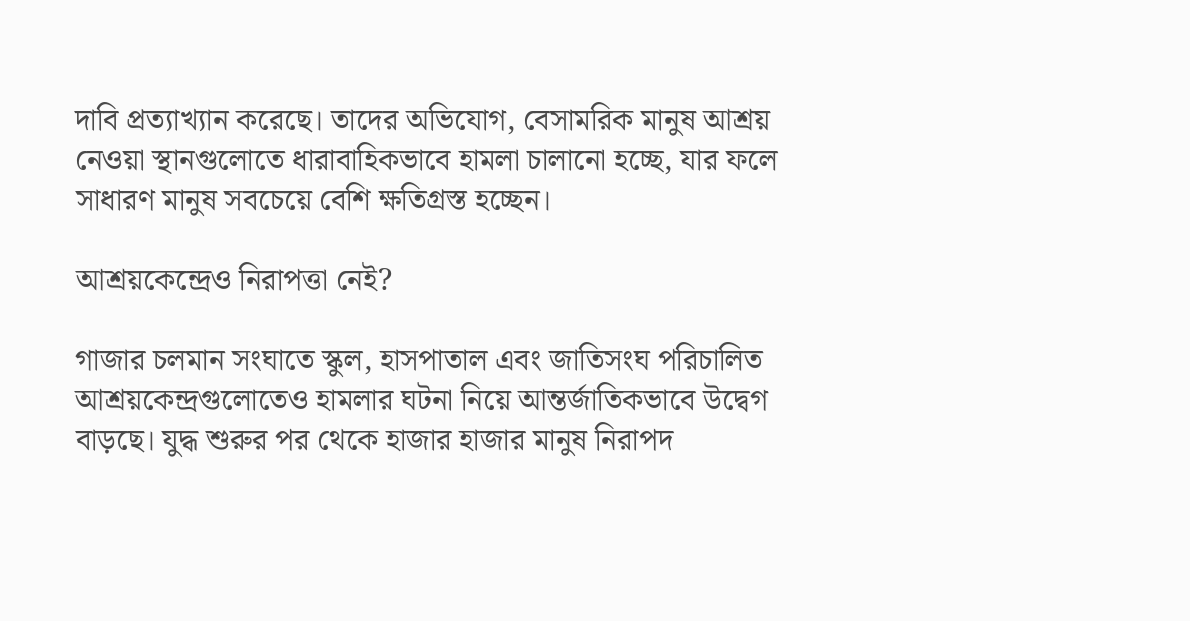দাবি প্রত্যাখ্যান করেছে। তাদের অভিযোগ, বেসামরিক মানুষ আশ্রয় নেওয়া স্থানগুলোতে ধারাবাহিকভাবে হামলা চালানো হচ্ছে, যার ফলে সাধারণ মানুষ সবচেয়ে বেশি ক্ষতিগ্রস্ত হচ্ছেন।

আশ্রয়কেন্দ্রেও নিরাপত্তা নেই?

গাজার চলমান সংঘাতে স্কুল, হাসপাতাল এবং জাতিসংঘ পরিচালিত আশ্রয়কেন্দ্রগুলোতেও হামলার ঘটনা নিয়ে আন্তর্জাতিকভাবে উদ্বেগ বাড়ছে। যুদ্ধ শুরুর পর থেকে হাজার হাজার মানুষ নিরাপদ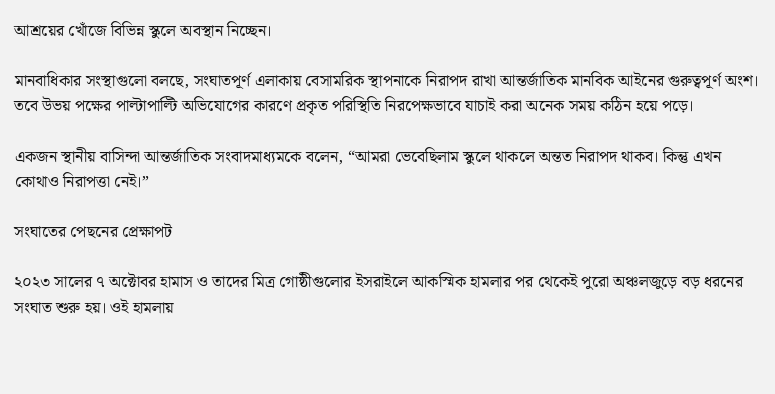আশ্রয়ের খোঁজে বিভিন্ন স্কুলে অবস্থান নিচ্ছেন।

মানবাধিকার সংস্থাগুলো বলছে, সংঘাতপূর্ণ এলাকায় বেসামরিক স্থাপনাকে নিরাপদ রাখা আন্তর্জাতিক মানবিক আইনের গুরুত্বপূর্ণ অংশ। তবে উভয় পক্ষের পাল্টাপাল্টি অভিযোগের কারণে প্রকৃত পরিস্থিতি নিরপেক্ষভাবে যাচাই করা অনেক সময় কঠিন হয়ে পড়ে।

একজন স্থানীয় বাসিন্দা আন্তর্জাতিক সংবাদমাধ্যমকে বলেন, “আমরা ভেবেছিলাম স্কুলে থাকলে অন্তত নিরাপদ থাকব। কিন্তু এখন কোথাও নিরাপত্তা নেই।”

সংঘাতের পেছনের প্রেক্ষাপট

২০২৩ সালের ৭ অক্টোবর হামাস ও তাদের মিত্র গোষ্ঠীগুলোর ইসরাইলে আকস্মিক হামলার পর থেকেই পুরো অঞ্চলজুড়ে বড় ধরনের সংঘাত শুরু হয়। ওই হামলায়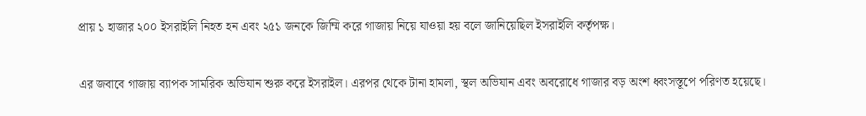প্রায় ১ হাজার ২০০ ইসরাইলি নিহত হন এবং ২৫১ জনকে জিম্মি করে গাজায় নিয়ে যাওয়া হয় বলে জানিয়েছিল ইসরাইলি কর্তৃপক্ষ।

এর জবাবে গাজায় ব্যাপক সামরিক অভিযান শুরু করে ইসরাইল। এরপর থেকে টানা হামলা, স্থল অভিযান এবং অবরোধে গাজার বড় অংশ ধ্বংসস্তূপে পরিণত হয়েছে।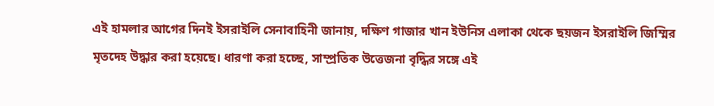এই হামলার আগের দিনই ইসরাইলি সেনাবাহিনী জানায়, দক্ষিণ গাজার খান ইউনিস এলাকা থেকে ছয়জন ইসরাইলি জিম্মির মৃতদেহ উদ্ধার করা হয়েছে। ধারণা করা হচ্ছে, সাম্প্রতিক উত্তেজনা বৃদ্ধির সঙ্গে এই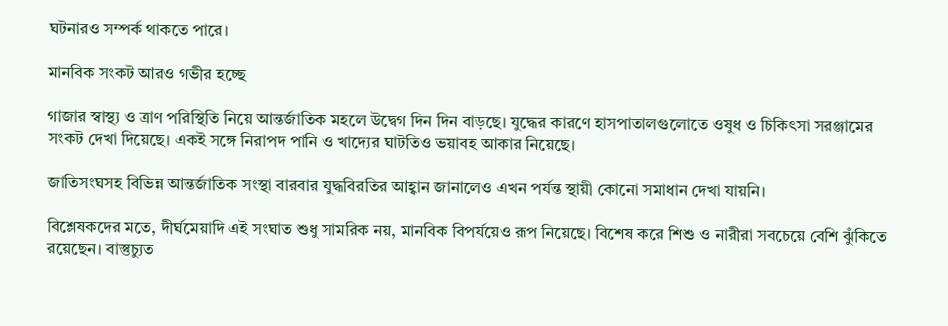ঘটনারও সম্পর্ক থাকতে পারে।

মানবিক সংকট আরও গভীর হচ্ছে

গাজার স্বাস্থ্য ও ত্রাণ পরিস্থিতি নিয়ে আন্তর্জাতিক মহলে উদ্বেগ দিন দিন বাড়ছে। যুদ্ধের কারণে হাসপাতালগুলোতে ওষুধ ও চিকিৎসা সরঞ্জামের সংকট দেখা দিয়েছে। একই সঙ্গে নিরাপদ পানি ও খাদ্যের ঘাটতিও ভয়াবহ আকার নিয়েছে।

জাতিসংঘসহ বিভিন্ন আন্তর্জাতিক সংস্থা বারবার যুদ্ধবিরতির আহ্বান জানালেও এখন পর্যন্ত স্থায়ী কোনো সমাধান দেখা যায়নি।

বিশ্লেষকদের মতে, দীর্ঘমেয়াদি এই সংঘাত শুধু সামরিক নয়, মানবিক বিপর্যয়েও রূপ নিয়েছে। বিশেষ করে শিশু ও নারীরা সবচেয়ে বেশি ঝুঁকিতে রয়েছেন। বাস্তুচ্যুত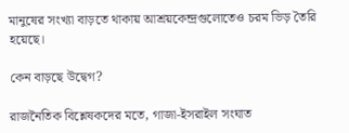মানুষের সংখ্যা বাড়তে থাকায় আশ্রয়কেন্দ্রগুলোতেও চরম ভিড় তৈরি হয়েছে।

কেন বাড়ছে উদ্বেগ?

রাজনৈতিক বিশ্লেষকদের মতে, গাজা-ইসরাইল সংঘাত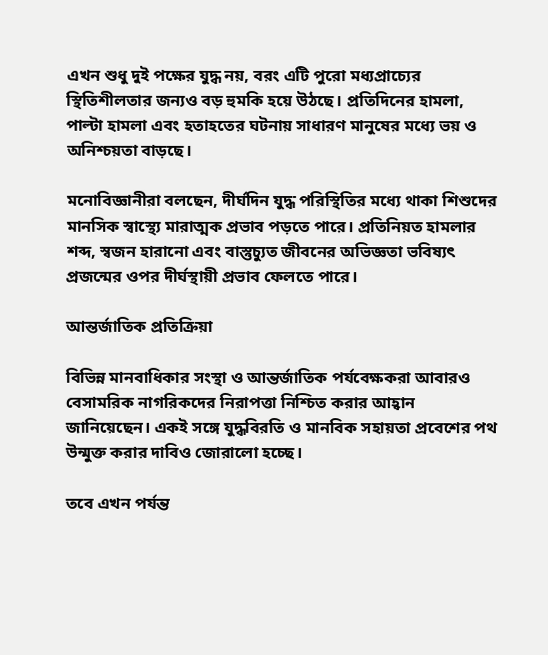এখন শুধু দুই পক্ষের যুদ্ধ নয়, বরং এটি পুরো মধ্যপ্রাচ্যের স্থিতিশীলতার জন্যও বড় হুমকি হয়ে উঠছে। প্রতিদিনের হামলা, পাল্টা হামলা এবং হতাহতের ঘটনায় সাধারণ মানুষের মধ্যে ভয় ও অনিশ্চয়তা বাড়ছে।

মনোবিজ্ঞানীরা বলছেন, দীর্ঘদিন যুদ্ধ পরিস্থিতির মধ্যে থাকা শিশুদের মানসিক স্বাস্থ্যে মারাত্মক প্রভাব পড়তে পারে। প্রতিনিয়ত হামলার শব্দ, স্বজন হারানো এবং বাস্তুচ্যুত জীবনের অভিজ্ঞতা ভবিষ্যৎ প্রজন্মের ওপর দীর্ঘস্থায়ী প্রভাব ফেলতে পারে।

আন্তর্জাতিক প্রতিক্রিয়া

বিভিন্ন মানবাধিকার সংস্থা ও আন্তর্জাতিক পর্যবেক্ষকরা আবারও বেসামরিক নাগরিকদের নিরাপত্তা নিশ্চিত করার আহ্বান জানিয়েছেন। একই সঙ্গে যুদ্ধবিরতি ও মানবিক সহায়তা প্রবেশের পথ উন্মুক্ত করার দাবিও জোরালো হচ্ছে।

তবে এখন পর্যন্ত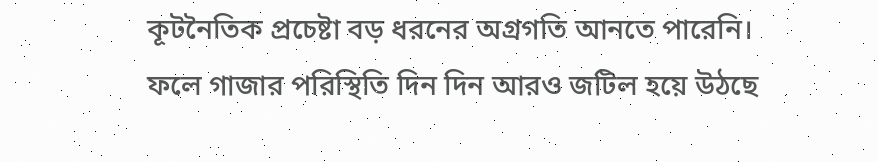কূটনৈতিক প্রচেষ্টা বড় ধরনের অগ্রগতি আনতে পারেনি। ফলে গাজার পরিস্থিতি দিন দিন আরও জটিল হয়ে উঠছে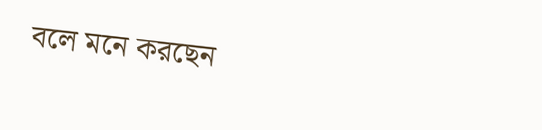বলে মনে করছেন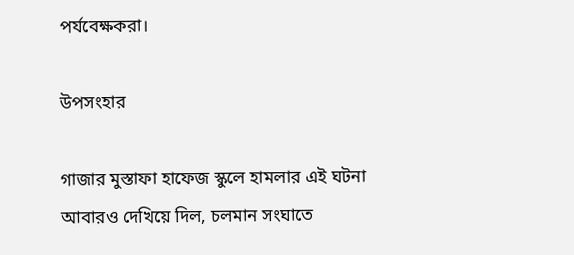পর্যবেক্ষকরা।

উপসংহার

গাজার মুস্তাফা হাফেজ স্কুলে হামলার এই ঘটনা আবারও দেখিয়ে দিল, চলমান সংঘাতে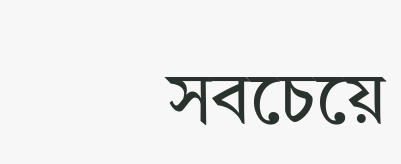সবচেয়ে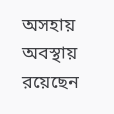অসহায় অবস্থায় রয়েছেন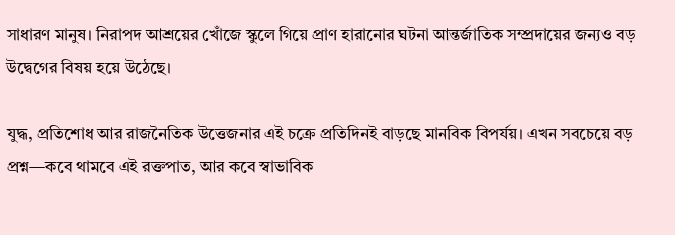সাধারণ মানুষ। নিরাপদ আশ্রয়ের খোঁজে স্কুলে গিয়ে প্রাণ হারানোর ঘটনা আন্তর্জাতিক সম্প্রদায়ের জন্যও বড় উদ্বেগের বিষয় হয়ে উঠেছে।

যুদ্ধ, প্রতিশোধ আর রাজনৈতিক উত্তেজনার এই চক্রে প্রতিদিনই বাড়ছে মানবিক বিপর্যয়। এখন সবচেয়ে বড় প্রশ্ন—কবে থামবে এই রক্তপাত, আর কবে স্বাভাবিক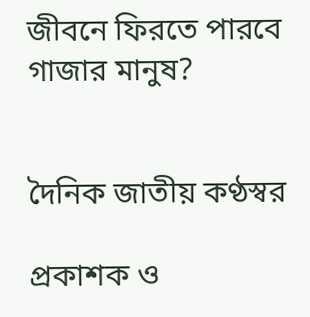জীবনে ফিরতে পারবে গাজার মানুষ?


দৈনিক জাতীয় কণ্ঠস্বর

প্রকাশক ও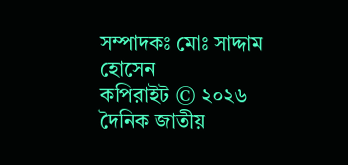সম্পাদকঃ মোঃ সাদ্দাম হোসেন
কপিরাইট © ২০২৬ দৈনিক জাতীয়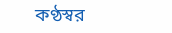কণ্ঠস্বর